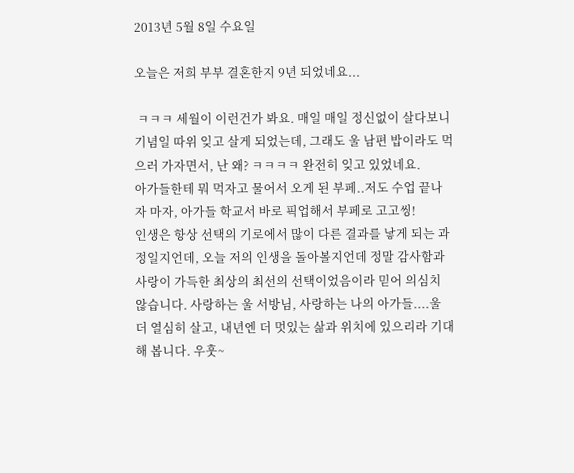2013년 5월 8일 수요일

오늘은 저희 부부 결혼한지 9년 되었네요...

 ㅋㅋㅋ 세월이 이런건가 봐요. 매일 매일 정신없이 살다보니 기념일 따위 잊고 살게 되었는데, 그래도 울 남편 밥이라도 먹으러 가자면서, 난 왜? ㅋㅋㅋㅋ 완전히 잊고 있었네요.
아가들한테 뭐 먹자고 물어서 오게 된 부페..저도 수업 끝나자 마자, 아가들 학교서 바로 픽업해서 부페로 고고씽!
인생은 항상 선택의 기로에서 많이 다른 결과를 낳게 되는 과정일지언데, 오늘 저의 인생을 돌아볼지언데 정말 감사함과 사랑이 가득한 최상의 최선의 선택이었음이라 믿어 의심치 않습니다. 사랑하는 울 서방님, 사랑하는 나의 아가들....울 더 열심히 살고, 내년엔 더 멋있는 삶과 위치에 있으리라 기대해 봅니다. 우훗~